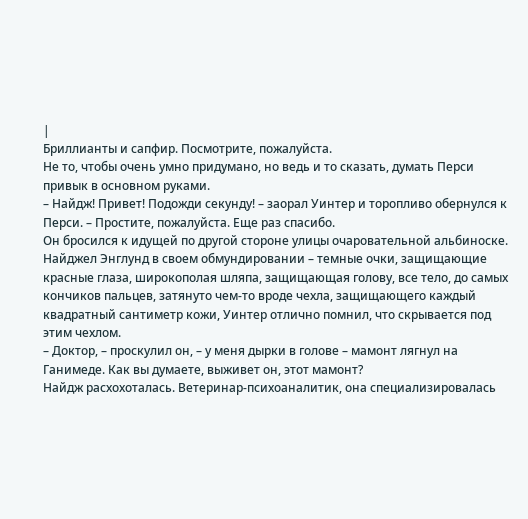|
Бриллианты и сапфир. Посмотрите, пожалуйста.
Не то, чтобы очень умно придумано, но ведь и то сказать, думать Перси привык в основном руками.
– Найдж! Привет! Подожди секунду! – заорал Уинтер и торопливо обернулся к Перси. – Простите, пожалуйста. Еще раз спасибо.
Он бросился к идущей по другой стороне улицы очаровательной альбиноске. Найджел Энглунд в своем обмундировании – темные очки, защищающие красные глаза, широкополая шляпа, защищающая голову, все тело, до самых кончиков пальцев, затянуто чем-то вроде чехла, защищающего каждый квадратный сантиметр кожи, Уинтер отлично помнил, что скрывается под этим чехлом.
– Доктор, – проскулил он, – у меня дырки в голове – мамонт лягнул на Ганимеде. Как вы думаете, выживет он, этот мамонт?
Найдж расхохоталась. Ветеринар-психоаналитик, она специализировалась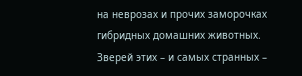на неврозах и прочих заморочках гибридных домашних животных. Зверей этих – и самых странных –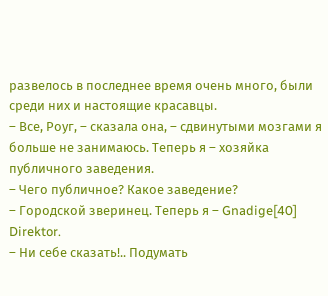развелось в последнее время очень много, были среди них и настоящие красавцы.
– Все, Роуг, – сказала она, – сдвинутыми мозгами я больше не занимаюсь. Теперь я – хозяйка публичного заведения.
– Чего публичное? Какое заведение?
– Городской зверинец. Теперь я – Gnadige[40] Direktor.
– Ни себе сказать!.. Подумать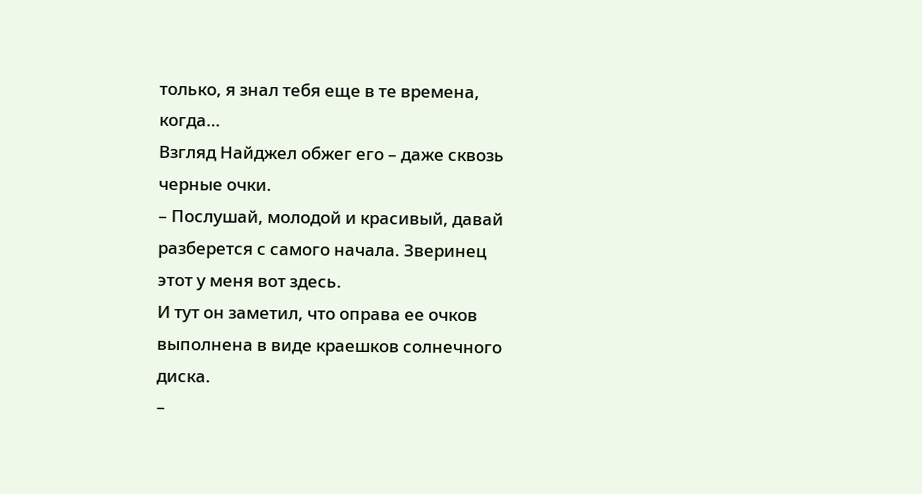только, я знал тебя еще в те времена, когда…
Взгляд Найджел обжег его – даже сквозь черные очки.
– Послушай, молодой и красивый, давай разберется с самого начала. Зверинец этот у меня вот здесь.
И тут он заметил, что оправа ее очков выполнена в виде краешков солнечного диска.
–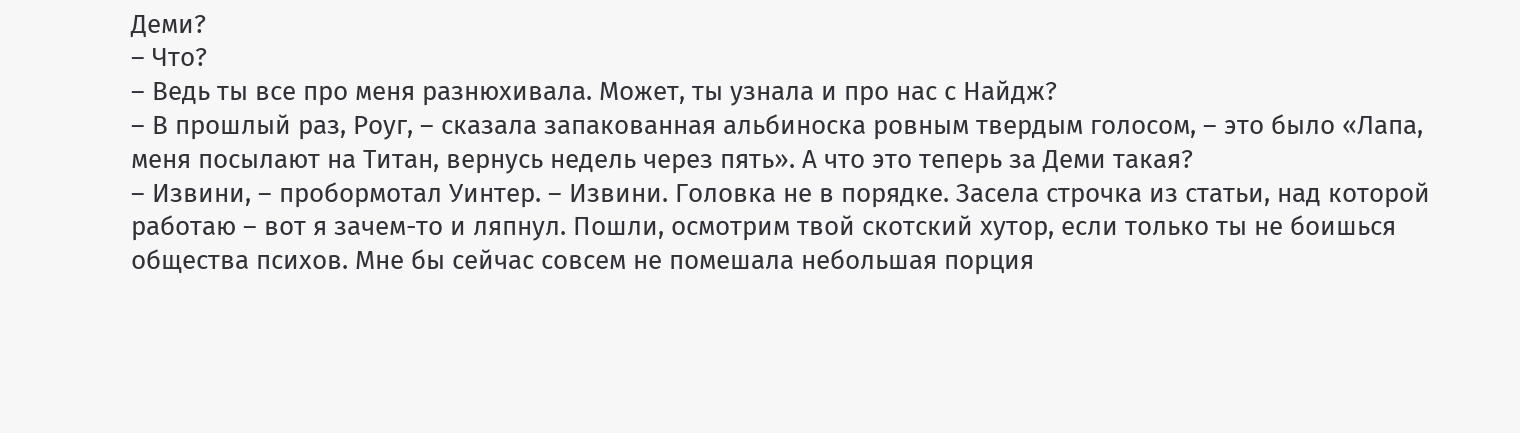Деми?
– Что?
– Ведь ты все про меня разнюхивала. Может, ты узнала и про нас с Найдж?
– В прошлый раз, Роуг, – сказала запакованная альбиноска ровным твердым голосом, – это было «Лапа, меня посылают на Титан, вернусь недель через пять». А что это теперь за Деми такая?
– Извини, – пробормотал Уинтер. – Извини. Головка не в порядке. Засела строчка из статьи, над которой работаю – вот я зачем-то и ляпнул. Пошли, осмотрим твой скотский хутор, если только ты не боишься общества психов. Мне бы сейчас совсем не помешала небольшая порция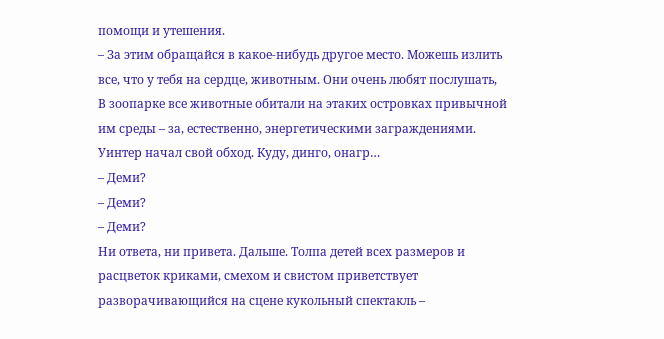помощи и утешения.
– За этим обращайся в какое-нибудь другое место. Можешь излить все, что у тебя на сердце, животным. Они очень любят послушать,
В зоопарке все животные обитали на этаких островках привычной им среды – за, естественно, энергетическими заграждениями. Уинтер начал свой обход. Куду, динго, онагр…
– Деми?
– Деми?
– Деми?
Ни ответа, ни привета. Дальше. Толпа детей всех размеров и расцветок криками, смехом и свистом приветствует разворачивающийся на сцене кукольный спектакль –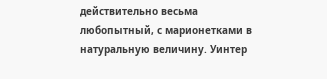действительно весьма любопытный, с марионетками в натуральную величину. Уинтер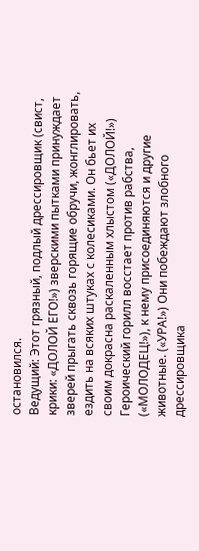остановился.
Ведущий: Этот грязный, подлый дрессировщик (свист, крики: «ДОЛОЙ ЕГО!») зверскими пытками принуждает зверей прыгать сквозь горящие обручи, жонглировать, ездить на всяких штуках с колесиками. Он бьет их своим докрасна раскаленным хлыстом («ДОЛОЙ!») Героический горилл восстает против рабства, («МОЛОДЕЦ!»), к нему присоединяются и другие животные. («УРА!») Они побеждают злобного дрессировщика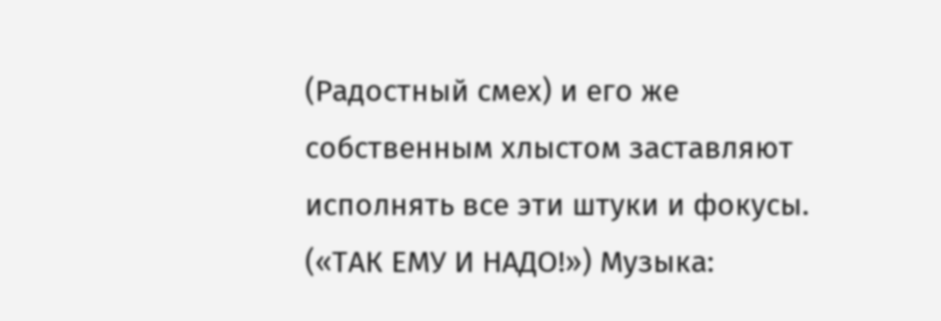(Радостный смех) и его же собственным хлыстом заставляют исполнять все эти штуки и фокусы. («ТАК ЕМУ И НАДО!») Музыка: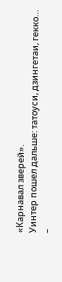«Карнавал зверей».
Уинтер пошел дальше: татоуси, дзингетаи, гекко…
–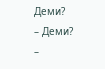Деми?
– Деми?
–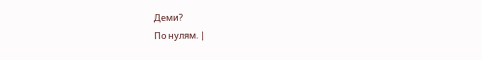Деми?
По нулям. |